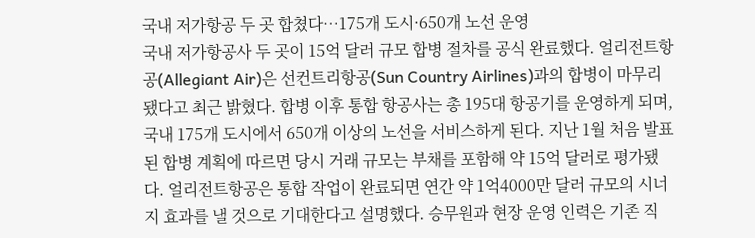국내 저가항공 두 곳 합쳤다…175개 도시·650개 노선 운영
국내 저가항공사 두 곳이 15억 달러 규모 합병 절차를 공식 완료했다. 얼리전트항공(Allegiant Air)은 선컨트리항공(Sun Country Airlines)과의 합병이 마무리됐다고 최근 밝혔다. 합병 이후 통합 항공사는 총 195대 항공기를 운영하게 되며, 국내 175개 도시에서 650개 이상의 노선을 서비스하게 된다. 지난 1월 처음 발표된 합병 계획에 따르면 당시 거래 규모는 부채를 포함해 약 15억 달러로 평가됐다. 얼리전트항공은 통합 작업이 완료되면 연간 약 1억4000만 달러 규모의 시너지 효과를 낼 것으로 기대한다고 설명했다. 승무원과 현장 운영 인력은 기존 직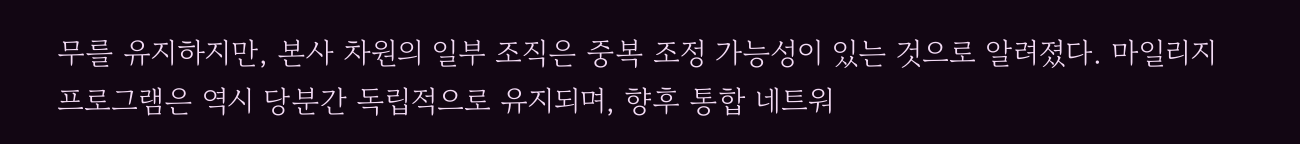무를 유지하지만, 본사 차원의 일부 조직은 중복 조정 가능성이 있는 것으로 알려졌다. 마일리지 프로그램은 역시 당분간 독립적으로 유지되며, 향후 통합 네트워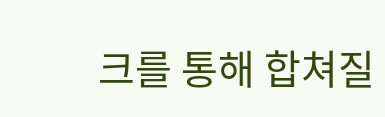크를 통해 합쳐질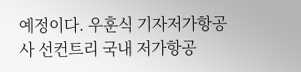예정이다. 우훈식 기자저가항공사 선컨트리 국내 저가항공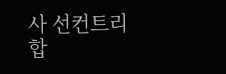사 선컨트리 합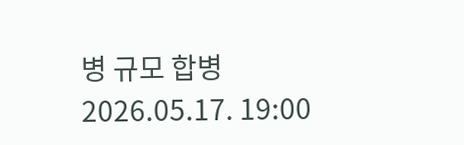병 규모 합병
2026.05.17. 19:00